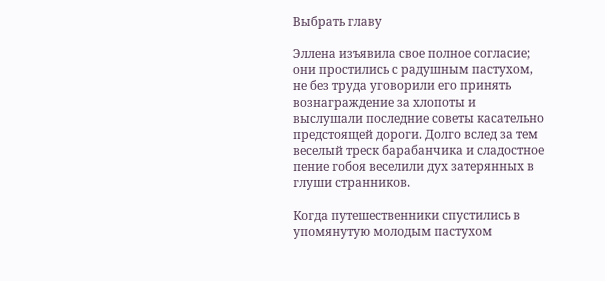Выбрать главу

Эллена изъявила свое полное согласие; они простились с радушным пастухом, не без труда уговорили его принять вознаграждение за хлопоты и выслушали последние советы касательно предстоящей дороги. Долго вслед за тем веселый треск барабанчика и сладостное пение гобоя веселили дух затерянных в глуши странников.

Когда путешественники спустились в упомянутую молодым пастухом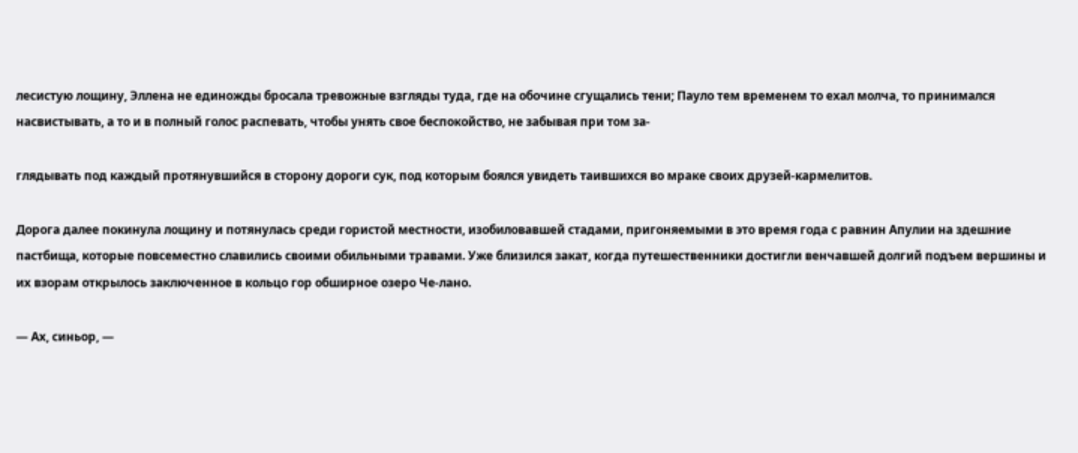лесистую лощину, Эллена не единожды бросала тревожные взгляды туда, где на обочине сгущались тени; Пауло тем временем то ехал молча, то принимался насвистывать, а то и в полный голос распевать, чтобы унять свое беспокойство, не забывая при том за-

глядывать под каждый протянувшийся в сторону дороги сук, под которым боялся увидеть таившихся во мраке своих друзей-кармелитов.

Дорога далее покинула лощину и потянулась среди гористой местности, изобиловавшей стадами, пригоняемыми в это время года с равнин Апулии на здешние пастбища, которые повсеместно славились своими обильными травами. Уже близился закат, когда путешественники достигли венчавшей долгий подъем вершины и их взорам открылось заключенное в кольцо гор обширное озеро Че-лано.

— Ах, синьор, —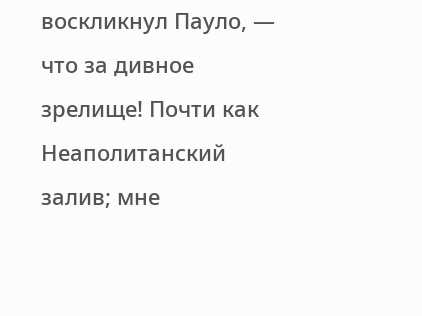воскликнул Пауло, — что за дивное зрелище! Почти как Неаполитанский залив; мне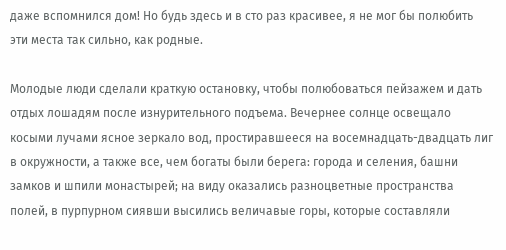даже вспомнился дом! Но будь здесь и в сто раз красивее, я не мог бы полюбить эти места так сильно, как родные.

Молодые люди сделали краткую остановку, чтобы полюбоваться пейзажем и дать отдых лошадям после изнурительного подъема. Вечернее солнце освещало косыми лучами ясное зеркало вод, простиравшееся на восемнадцать-двадцать лиг в окружности, а также все, чем богаты были берега: города и селения, башни замков и шпили монастырей; на виду оказались разноцветные пространства полей, в пурпурном сиявши высились величавые горы, которые составляли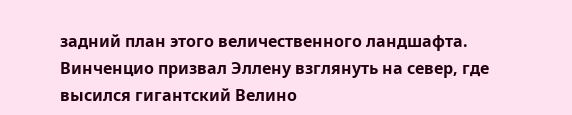задний план этого величественного ландшафта. Винченцио призвал Эллену взглянуть на север, где высился гигантский Велино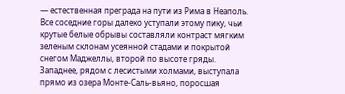— естественная преграда на пути из Рима в Неаполь. Все соседние горы далеко уступали этому пику, чьи крутые белые обрывы составляли контраст мягким зеленым склонам усеянной стадами и покрытой снегом Маджеллы, второй по высоте гряды. Западнее, рядом с лесистыми холмами, выступала прямо из озера Монте-Саль-вьяно, поросшая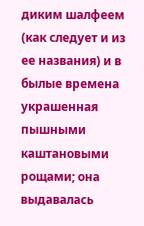диким шалфеем (как следует и из ее названия) и в былые времена украшенная пышными каштановыми рощами; она выдавалась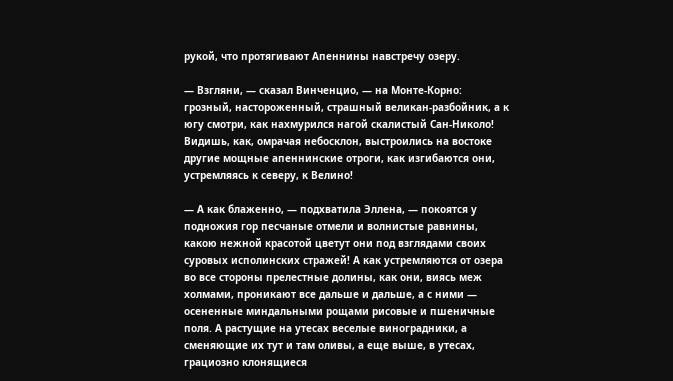рукой, что протягивают Апеннины навстречу озеру.

— Взгляни, — сказал Винченцио, — на Монте-Корно: грозный, настороженный, страшный великан-разбойник, а к югу смотри, как нахмурился нагой скалистый Сан-Николо! Видишь, как, омрачая небосклон, выстроились на востоке другие мощные апеннинские отроги, как изгибаются они, устремляясь к северу, к Велино!

— А как блаженно, — подхватила Эллена, — покоятся у подножия гор песчаные отмели и волнистые равнины, какою нежной красотой цветут они под взглядами своих суровых исполинских стражей! А как устремляются от озера во все стороны прелестные долины, как они, виясь меж холмами, проникают все дальше и дальше, а с ними — осененные миндальными рощами рисовые и пшеничные поля. А растущие на утесах веселые виноградники, а сменяющие их тут и там оливы, а еще выше, в утесах, грациозно клонящиеся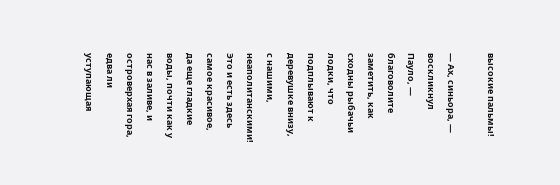высокие пальмы!

— Ах, синьора, — воскликнул Пауло, — благоволите заметить, как сходны рыбачьи лодки, что подплывают к деревушке внизу, с нашими, неаполитанскими! Это и есть здесь самое красивое, да еще гладкие воды, почти как у нас в заливе, и островерхая гора, едва ли уступающая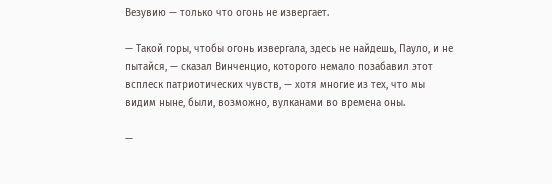Везувию — только что огонь не извергает.

— Такой горы, чтобы огонь извергала, здесь не найдешь, Пауло, и не пытайся, — сказал Винченцио, которого немало позабавил этот всплеск патриотических чувств, — хотя многие из тех, что мы видим ныне, были, возможно, вулканами во времена оны.

—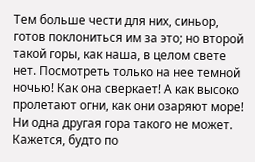Тем больше чести для них, синьор, готов поклониться им за это; но второй такой горы, как наша, в целом свете нет. Посмотреть только на нее темной ночью! Как она сверкает! А как высоко пролетают огни, как они озаряют море! Ни одна другая гора такого не может. Кажется, будто по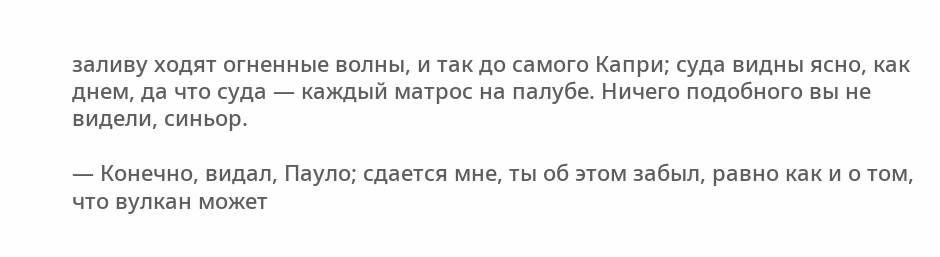заливу ходят огненные волны, и так до самого Капри; суда видны ясно, как днем, да что суда — каждый матрос на палубе. Ничего подобного вы не видели, синьор.

— Конечно, видал, Пауло; сдается мне, ты об этом забыл, равно как и о том, что вулкан может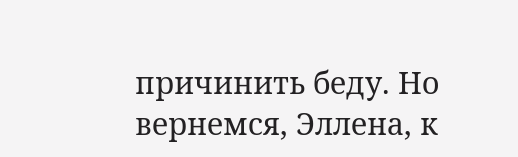причинить беду. Но вернемся, Эллена, к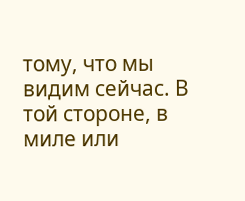тому, что мы видим сейчас. В той стороне, в миле или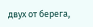двух от берега,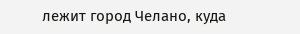лежит город Челано, куда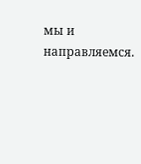мы и направляемся.